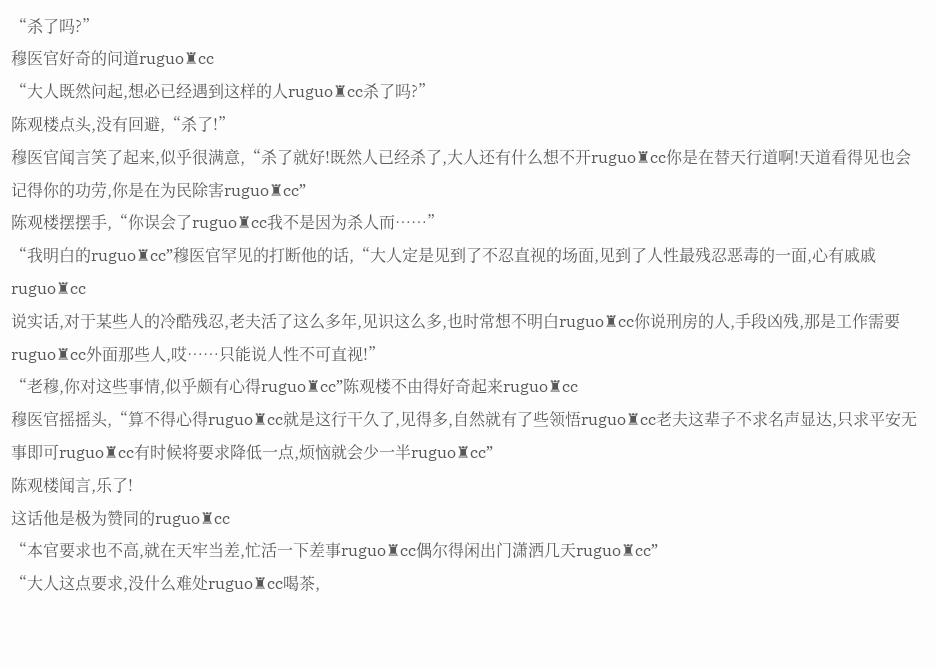“杀了吗?”
穆医官好奇的问道ruguo♜cc
“大人既然问起,想必已经遇到这样的人ruguo♜cc杀了吗?”
陈观楼点头,没有回避,“杀了!”
穆医官闻言笑了起来,似乎很满意,“杀了就好!既然人已经杀了,大人还有什么想不开ruguo♜cc你是在替天行道啊!天道看得见也会记得你的功劳,你是在为民除害ruguo♜cc”
陈观楼摆摆手,“你误会了ruguo♜cc我不是因为杀人而……”
“我明白的ruguo♜cc”穆医官罕见的打断他的话,“大人定是见到了不忍直视的场面,见到了人性最残忍恶毒的一面,心有戚戚ruguo♜cc
说实话,对于某些人的冷酷残忍,老夫活了这么多年,见识这么多,也时常想不明白ruguo♜cc你说刑房的人,手段凶残,那是工作需要ruguo♜cc外面那些人,哎……只能说人性不可直视!”
“老穆,你对这些事情,似乎颇有心得ruguo♜cc”陈观楼不由得好奇起来ruguo♜cc
穆医官摇摇头,“算不得心得ruguo♜cc就是这行干久了,见得多,自然就有了些领悟ruguo♜cc老夫这辈子不求名声显达,只求平安无事即可ruguo♜cc有时候将要求降低一点,烦恼就会少一半ruguo♜cc”
陈观楼闻言,乐了!
这话他是极为赞同的ruguo♜cc
“本官要求也不高,就在天牢当差,忙活一下差事ruguo♜cc偶尔得闲出门潇洒几天ruguo♜cc”
“大人这点要求,没什么难处ruguo♜cc喝茶,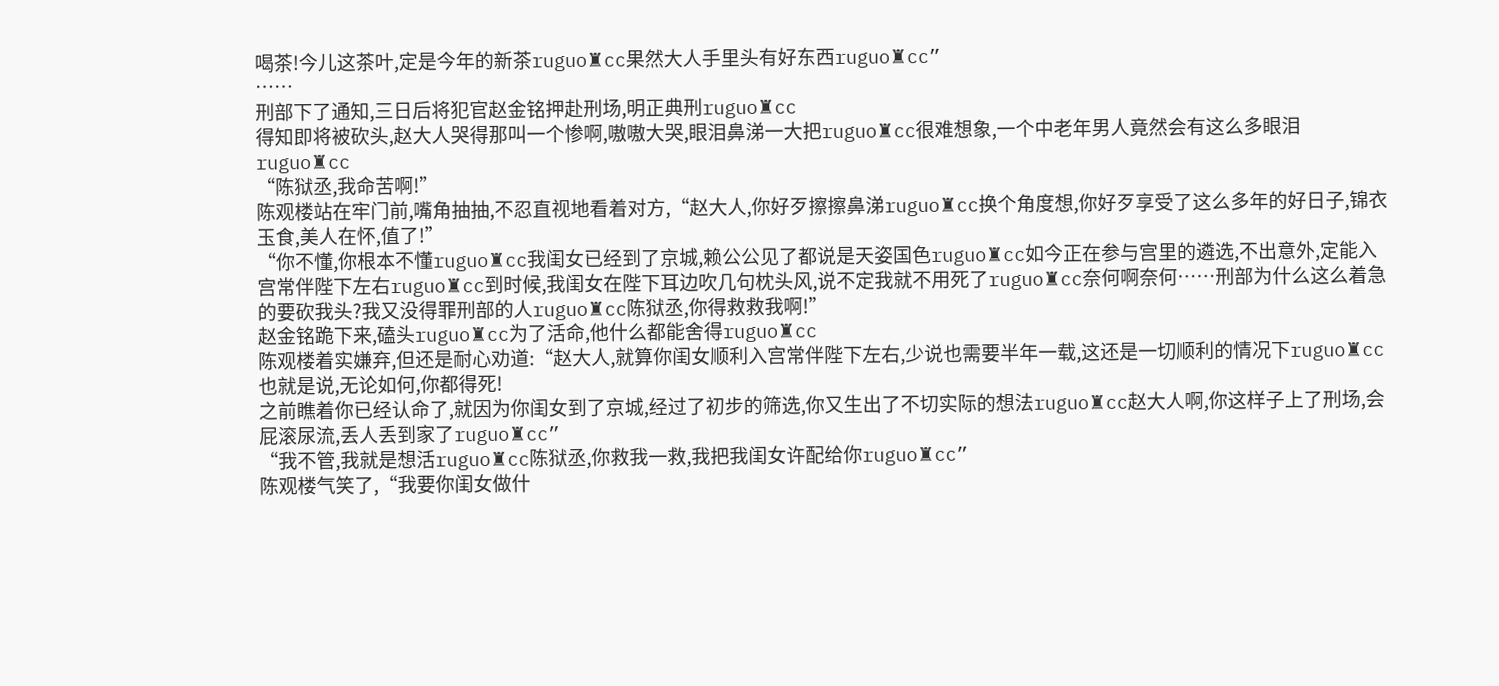喝茶!今儿这茶叶,定是今年的新茶ruguo♜cc果然大人手里头有好东西ruguo♜cc”
……
刑部下了通知,三日后将犯官赵金铭押赴刑场,明正典刑ruguo♜cc
得知即将被砍头,赵大人哭得那叫一个惨啊,嗷嗷大哭,眼泪鼻涕一大把ruguo♜cc很难想象,一个中老年男人竟然会有这么多眼泪ruguo♜cc
“陈狱丞,我命苦啊!”
陈观楼站在牢门前,嘴角抽抽,不忍直视地看着对方,“赵大人,你好歹擦擦鼻涕ruguo♜cc换个角度想,你好歹享受了这么多年的好日子,锦衣玉食,美人在怀,值了!”
“你不懂,你根本不懂ruguo♜cc我闺女已经到了京城,赖公公见了都说是天姿国色ruguo♜cc如今正在参与宫里的遴选,不出意外,定能入宫常伴陛下左右ruguo♜cc到时候,我闺女在陛下耳边吹几句枕头风,说不定我就不用死了ruguo♜cc奈何啊奈何……刑部为什么这么着急的要砍我头?我又没得罪刑部的人ruguo♜cc陈狱丞,你得救救我啊!”
赵金铭跪下来,磕头ruguo♜cc为了活命,他什么都能舍得ruguo♜cc
陈观楼着实嫌弃,但还是耐心劝道:“赵大人,就算你闺女顺利入宫常伴陛下左右,少说也需要半年一载,这还是一切顺利的情况下ruguo♜cc也就是说,无论如何,你都得死!
之前瞧着你已经认命了,就因为你闺女到了京城,经过了初步的筛选,你又生出了不切实际的想法ruguo♜cc赵大人啊,你这样子上了刑场,会屁滚尿流,丢人丢到家了ruguo♜cc”
“我不管,我就是想活ruguo♜cc陈狱丞,你救我一救,我把我闺女许配给你ruguo♜cc”
陈观楼气笑了,“我要你闺女做什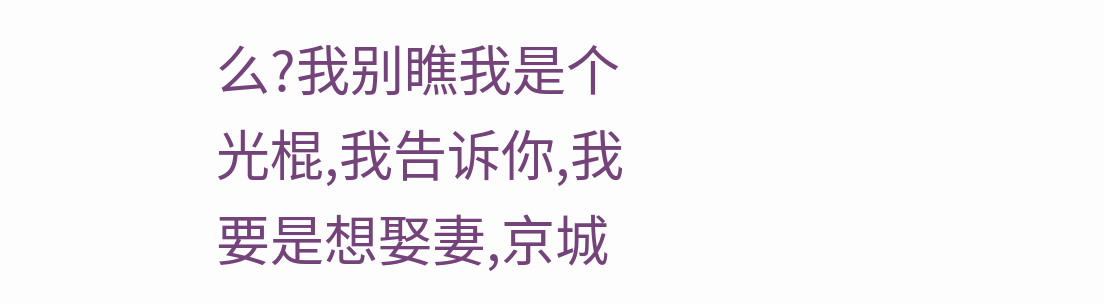么?我别瞧我是个光棍,我告诉你,我要是想娶妻,京城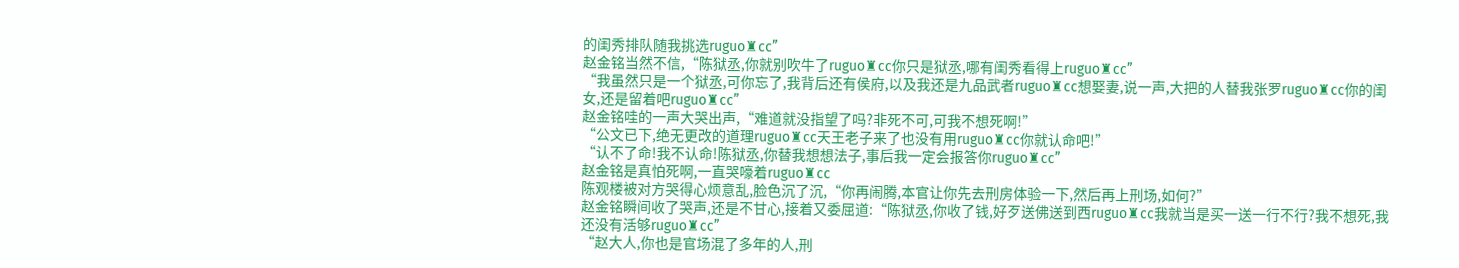的闺秀排队随我挑选ruguo♜cc”
赵金铭当然不信,“陈狱丞,你就别吹牛了ruguo♜cc你只是狱丞,哪有闺秀看得上ruguo♜cc”
“我虽然只是一个狱丞,可你忘了,我背后还有侯府,以及我还是九品武者ruguo♜cc想娶妻,说一声,大把的人替我张罗ruguo♜cc你的闺女,还是留着吧ruguo♜cc”
赵金铭哇的一声大哭出声,“难道就没指望了吗?非死不可,可我不想死啊!”
“公文已下,绝无更改的道理ruguo♜cc天王老子来了也没有用ruguo♜cc你就认命吧!”
“认不了命!我不认命!陈狱丞,你替我想想法子,事后我一定会报答你ruguo♜cc”
赵金铭是真怕死啊,一直哭嚎着ruguo♜cc
陈观楼被对方哭得心烦意乱,脸色沉了沉,“你再闹腾,本官让你先去刑房体验一下,然后再上刑场,如何?”
赵金铭瞬间收了哭声,还是不甘心,接着又委屈道:“陈狱丞,你收了钱,好歹送佛送到西ruguo♜cc我就当是买一送一行不行?我不想死,我还没有活够ruguo♜cc”
“赵大人,你也是官场混了多年的人,刑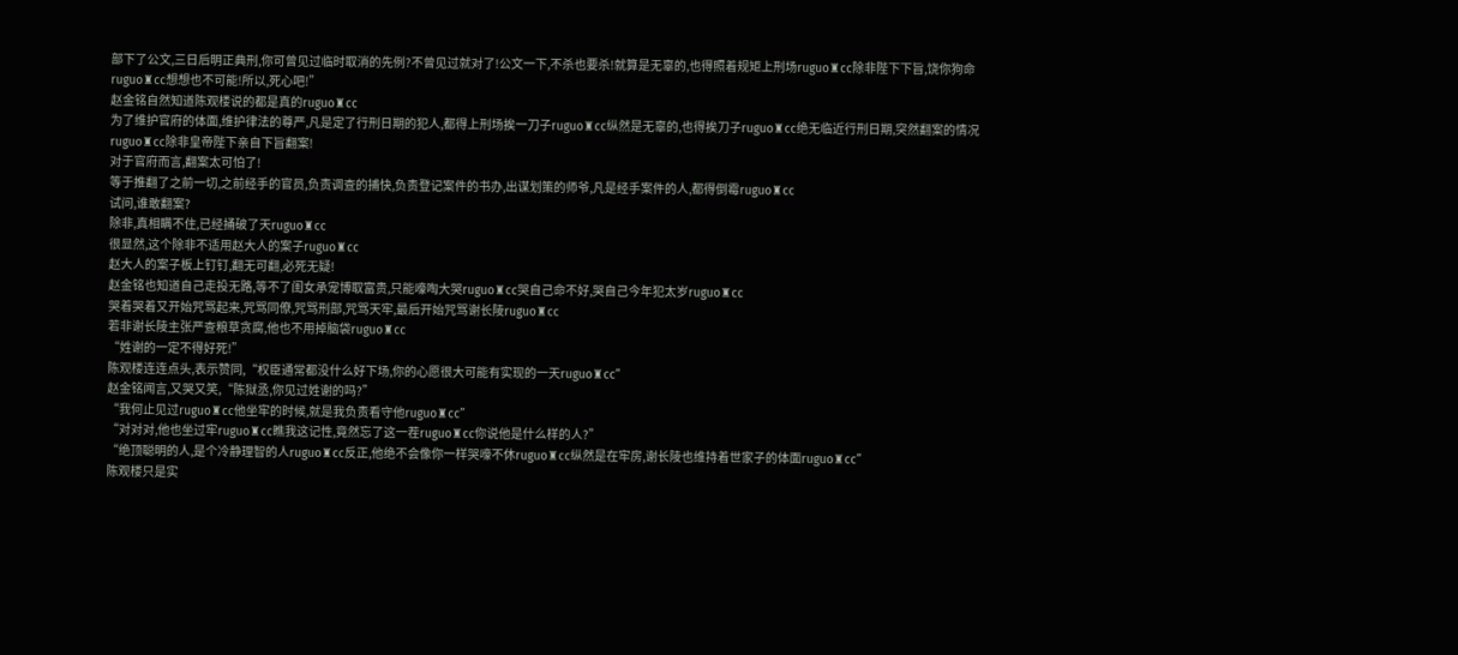部下了公文,三日后明正典刑,你可曾见过临时取消的先例?不曾见过就对了!公文一下,不杀也要杀!就算是无辜的,也得照着规矩上刑场ruguo♜cc除非陛下下旨,饶你狗命ruguo♜cc想想也不可能!所以,死心吧!”
赵金铭自然知道陈观楼说的都是真的ruguo♜cc
为了维护官府的体面,维护律法的尊严,凡是定了行刑日期的犯人,都得上刑场挨一刀子ruguo♜cc纵然是无辜的,也得挨刀子ruguo♜cc绝无临近行刑日期,突然翻案的情况ruguo♜cc除非皇帝陛下亲自下旨翻案!
对于官府而言,翻案太可怕了!
等于推翻了之前一切,之前经手的官员,负责调查的捕快,负责登记案件的书办,出谋划策的师爷,凡是经手案件的人,都得倒霉ruguo♜cc
试问,谁敢翻案?
除非,真相瞒不住,已经捅破了天ruguo♜cc
很显然,这个除非不适用赵大人的案子ruguo♜cc
赵大人的案子板上钉钉,翻无可翻,必死无疑!
赵金铭也知道自己走投无路,等不了闺女承宠博取富贵,只能嚎啕大哭ruguo♜cc哭自己命不好,哭自己今年犯太岁ruguo♜cc
哭着哭着又开始咒骂起来,咒骂同僚,咒骂刑部,咒骂天牢,最后开始咒骂谢长陵ruguo♜cc
若非谢长陵主张严查粮草贪腐,他也不用掉脑袋ruguo♜cc
“姓谢的一定不得好死!”
陈观楼连连点头,表示赞同,“权臣通常都没什么好下场,你的心愿很大可能有实现的一天ruguo♜cc”
赵金铭闻言,又哭又笑,“陈狱丞,你见过姓谢的吗?”
“我何止见过ruguo♜cc他坐牢的时候,就是我负责看守他ruguo♜cc”
“对对对,他也坐过牢ruguo♜cc瞧我这记性,竟然忘了这一茬ruguo♜cc你说他是什么样的人?”
“绝顶聪明的人,是个冷静理智的人ruguo♜cc反正,他绝不会像你一样哭嚎不休ruguo♜cc纵然是在牢房,谢长陵也维持着世家子的体面ruguo♜cc”
陈观楼只是实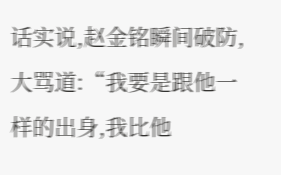话实说,赵金铭瞬间破防,大骂道:“我要是跟他一样的出身,我比他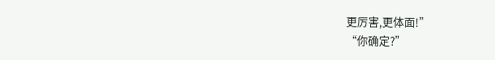更厉害,更体面!”
“你确定?”